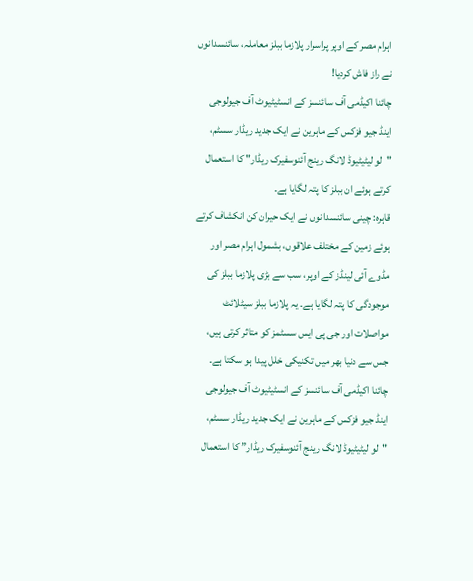اہرام مصر کے اوپر پراسرار پلازما ببلز معاملہ، سائنسدانوں نے راز فاش کردیا!
چائنا اکیڈمی آف سائنسز کے انسٹیٹیوٹ آف جیولوجی اینڈ جیو فزکس کے ماہرین نے ایک جدید ریڈار سسٹم، "لو لیٹیٹیوڈ لانگ رینج آئنوسفیرک ریڈار" کا استعمال کرتے ہوئے ان ببلز کا پتہ لگایا ہے۔
قاہرہ: چینی سائنسدانوں نے ایک حیران کن انکشاف کرتے ہوئے زمین کے مختلف علاقوں، بشمول اہرام مصر اور مڈوے آئی لینڈز کے اوپر، سب سے بڑی پلازما ببلز کی موجودگی کا پتہ لگایا ہے۔ یہ پلازما ببلز سیٹلائٹ مواصلات اور جی پی ایس سسٹمز کو متاثر کرتی ہیں، جس سے دنیا بھر میں تکنیکی خلل پیدا ہو سکتا ہے۔
چائنا اکیڈمی آف سائنسز کے انسٹیٹیوٹ آف جیولوجی اینڈ جیو فزکس کے ماہرین نے ایک جدید ریڈار سسٹم، "لو لیٹیٹیوڈ لانگ رینج آئنوسفیرک ریڈار” کا استعمال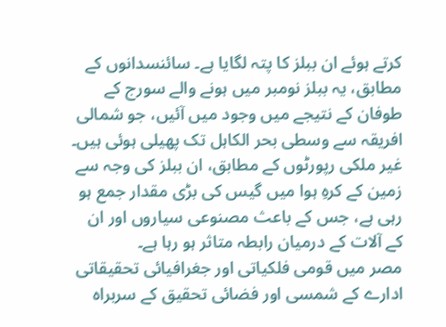کرتے ہوئے ان ببلز کا پتہ لگایا ہے۔ سائنسدانوں کے مطابق، یہ ببلز نومبر میں ہونے والے سورج کے طوفان کے نتیجے میں وجود میں آئیں، جو شمالی افریقہ سے وسطی بحر الکاہل تک پھیلی ہوئی ہیں۔
غیر ملکی رپورٹوں کے مطابق، ان ببلز کی وجہ سے زمین کے کرہِ ہوا میں گیس کی بڑی مقدار جمع ہو رہی ہے، جس کے باعث مصنوعی سیاروں اور ان کے آلات کے درمیان رابطہ متاثر ہو رہا ہے۔
مصر میں قومی فلکیاتی اور جغرافیائی تحقیقاتی ادارے کے شمسی اور فضائی تحقیق کے سربراہ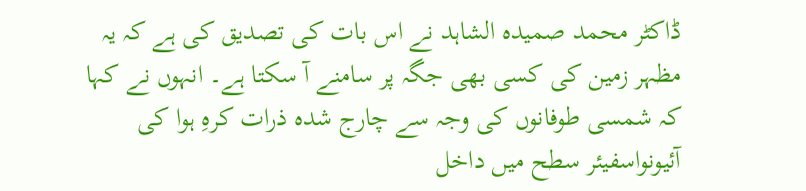ڈاکٹر محمد صمیدہ الشاہد نے اس بات کی تصدیق کی ہے کہ یہ مظہر زمین کی کسی بھی جگہ پر سامنے آ سکتا ہے۔ انہوں نے کہا کہ شمسی طوفانوں کی وجہ سے چارج شدہ ذرات کرہِ ہوا کی آئیونواسفیئر سطح میں داخل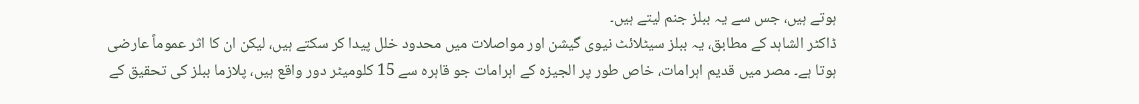ہوتے ہیں، جس سے یہ ببلز جنم لیتے ہیں۔
ڈاکٹر الشاہد کے مطابق، یہ ببلز سیٹلائٹ نیوی گیشن اور مواصلات میں محدود خلل پیدا کر سکتے ہیں، لیکن ان کا اثر عموماً عارضی ہوتا ہے۔ مصر میں قدیم اہرامات، خاص طور پر الجیزہ کے اہرامات جو قاہرہ سے 15 کلومیٹر دور واقع ہیں، پلازما ببلز کی تحقیق کے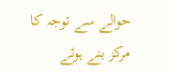حوالے سے توجہ کا مرکز بنے ہوئے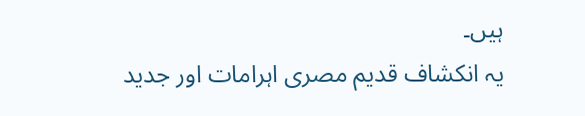ہیں۔
یہ انکشاف قدیم مصری اہرامات اور جدید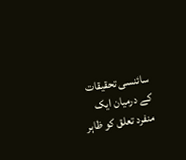سائنسی تحقیقات کے درمیان ایک منفرد تعلق کو ظاہر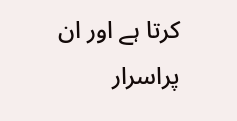کرتا ہے اور ان پراسرار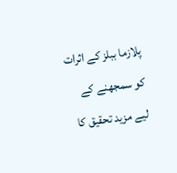پلازما ببلز کے اثرات کو سمجھنے کے لیے مزید تحقیق کا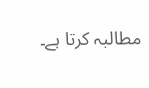مطالبہ کرتا ہے۔